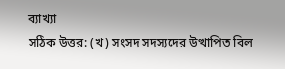ব্যাখ্যা
সঠিক উত্তর: (খ) সংসদ সদস্যদের উত্থাপিত বিল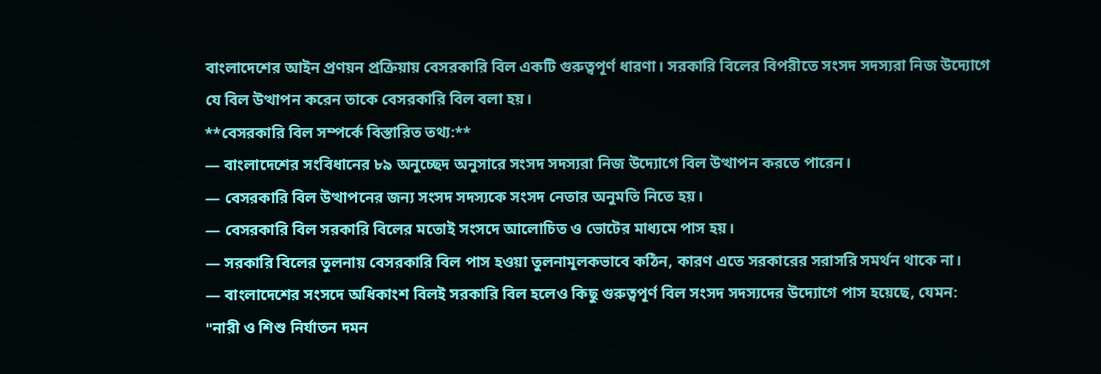বাংলাদেশের আইন প্রণয়ন প্রক্রিয়ায় বেসরকারি বিল একটি গুরুত্বপূর্ণ ধারণা। সরকারি বিলের বিপরীতে সংসদ সদস্যরা নিজ উদ্যোগে যে বিল উত্থাপন করেন তাকে বেসরকারি বিল বলা হয়।
**বেসরকারি বিল সম্পর্কে বিস্তারিত তথ্য:**
— বাংলাদেশের সংবিধানের ৮৯ অনুচ্ছেদ অনুসারে সংসদ সদস্যরা নিজ উদ্যোগে বিল উত্থাপন করতে পারেন।
— বেসরকারি বিল উত্থাপনের জন্য সংসদ সদস্যকে সংসদ নেতার অনুমতি নিতে হয়।
— বেসরকারি বিল সরকারি বিলের মতোই সংসদে আলোচিত ও ভোটের মাধ্যমে পাস হয়।
— সরকারি বিলের তুলনায় বেসরকারি বিল পাস হওয়া তুলনামূলকভাবে কঠিন, কারণ এতে সরকারের সরাসরি সমর্থন থাকে না।
— বাংলাদেশের সংসদে অধিকাংশ বিলই সরকারি বিল হলেও কিছু গুরুত্বপূর্ণ বিল সংসদ সদস্যদের উদ্যোগে পাস হয়েছে, যেমন: "নারী ও শিশু নির্যাতন দমন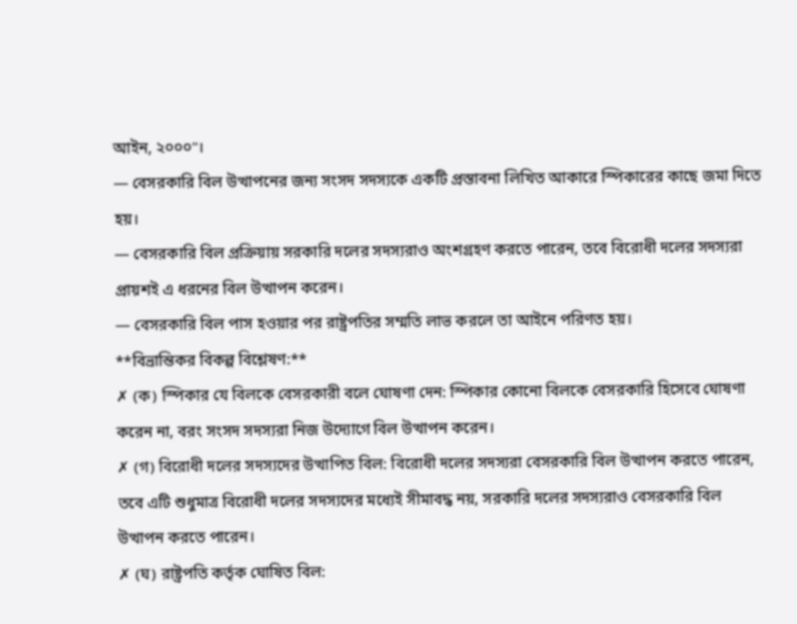আইন, ২০০০"।
— বেসরকারি বিল উত্থাপনের জন্য সংসদ সদস্যকে একটি প্রস্তাবনা লিখিত আকারে স্পিকারের কাছে জমা দিতে হয়।
— বেসরকারি বিল প্রক্রিয়ায় সরকারি দলের সদস্যরাও অংশগ্রহণ করতে পারেন, তবে বিরোধী দলের সদস্যরা প্রায়শই এ ধরনের বিল উত্থাপন করেন।
— বেসরকারি বিল পাস হওয়ার পর রাষ্ট্রপতির সম্মতি লাভ করলে তা আইনে পরিণত হয়।
**বিভ্রান্তিকর বিকল্প বিশ্লেষণ:**
✗ (ক) স্পিকার যে বিলকে বেসরকারী বলে ঘোষণা দেন: স্পিকার কোনো বিলকে বেসরকারি হিসেবে ঘোষণা করেন না, বরং সংসদ সদস্যরা নিজ উদ্যোগে বিল উত্থাপন করেন।
✗ (গ) বিরোধী দলের সদস্যদের উত্থাপিত বিল: বিরোধী দলের সদস্যরা বেসরকারি বিল উত্থাপন করতে পারেন, তবে এটি শুধুমাত্র বিরোধী দলের সদস্যদের মধ্যেই সীমাবদ্ধ নয়, সরকারি দলের সদস্যরাও বেসরকারি বিল উত্থাপন করতে পারেন।
✗ (ঘ) রাষ্ট্রপতি কর্তৃক ঘোষিত বিল: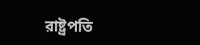রাষ্ট্রপতি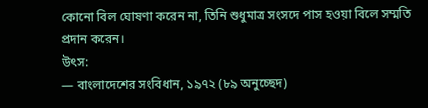কোনো বিল ঘোষণা করেন না, তিনি শুধুমাত্র সংসদে পাস হওয়া বিলে সম্মতি প্রদান করেন।
উৎস:
— বাংলাদেশের সংবিধান, ১৯৭২ (৮৯ অনুচ্ছেদ)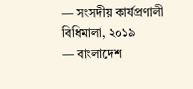— সংসদীয় কার্যপ্রণালী বিধিমালা, ২০১৯
— বাংলাদেশ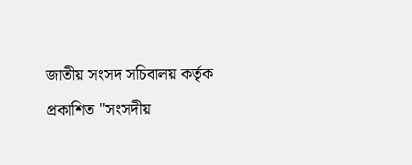জাতীয় সংসদ সচিবালয় কর্তৃক প্রকাশিত "সংসদীয়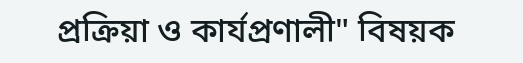প্রক্রিয়া ও কার্যপ্রণালী" বিষয়ক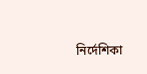নির্দেশিকা